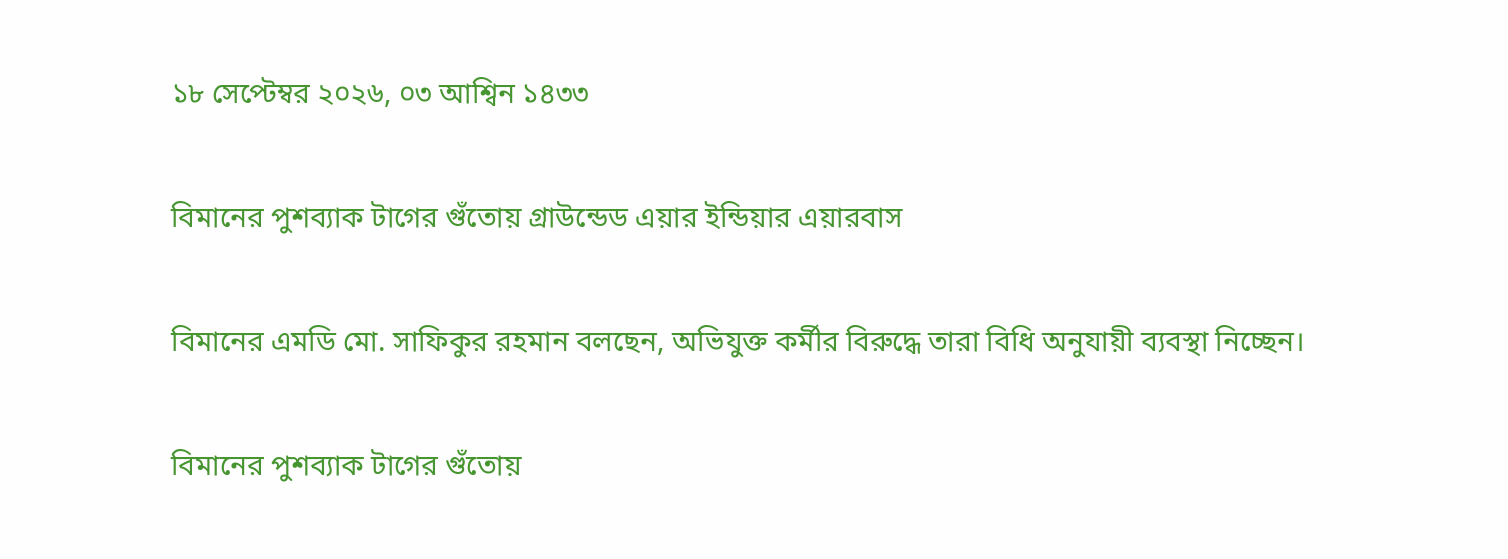১৮ সেপ্টেম্বর ২০২৬, ০৩ আশ্বিন ১৪৩৩

বিমানের পুশব্যাক টাগের গুঁতোয় গ্রাউন্ডেড এয়ার ইন্ডিয়ার এয়ারবাস

বিমানের এমডি মো. সাফিকুর রহমান বলছেন, অভিযুক্ত কর্মীর বিরুদ্ধে তারা বিধি অনুযায়ী ব্যবস্থা নিচ্ছেন।

বিমানের পুশব্যাক টাগের গুঁতোয়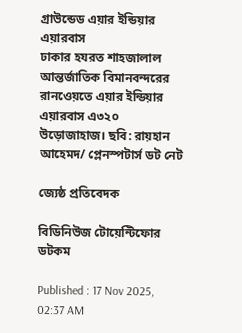গ্রাউন্ডেড এয়ার ইন্ডিয়ার এয়ারবাস
ঢাকার হযরত শাহজালাল আন্তর্জাতিক বিমানবন্দরের রানওেয়তে এয়ার ইন্ডিয়ার এয়ারবাস এ৩২০ উড়োজাহাজ। ছবি: রায়হান আহেমদ/ প্লেনস্পটার্স ডট নেট

জ্যেষ্ঠ প্রতিবেদক

বিডিনিউজ টোয়েন্টিফোর ডটকম

Published : 17 Nov 2025, 02:37 AM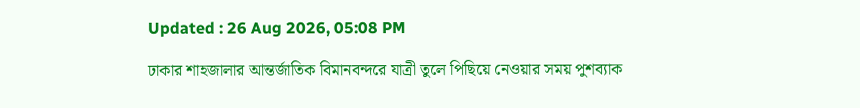Updated : 26 Aug 2026, 05:08 PM

ঢাকার শাহজালার আন্তর্জাতিক বিমানবন্দরে যাত্রী তুলে পিছিয়ে নেওয়ার সময় পুশব্যাক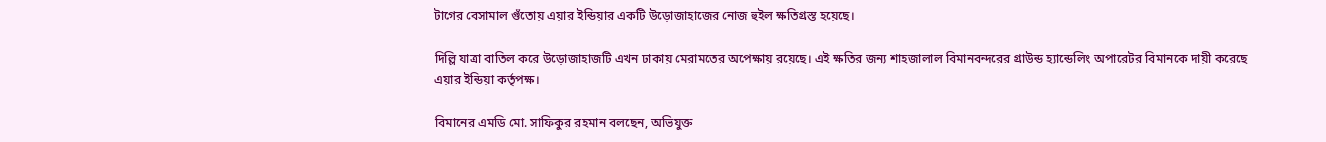টাগের বেসামাল গুঁতোয় এয়ার ইন্ডিয়ার একটি উড়োজাহাজের নোজ হুইল ক্ষতিগ্রস্ত হয়েছে।

দিল্লি যাত্রা বাতিল করে উড়োজাহাজটি এখন ঢাকায় মেরামতের অপেক্ষায় রয়েছে। এই ক্ষতির জন্য শাহজালাল বিমানবন্দরের গ্রাউন্ড হ্যান্ডেলিং অপারেটর বিমানকে দায়ী করেছে এয়ার ইন্ডিয়া কর্তৃপক্ষ।

বিমানের এমডি মো. সাফিকুর রহমান বলছেন, অভিযুক্ত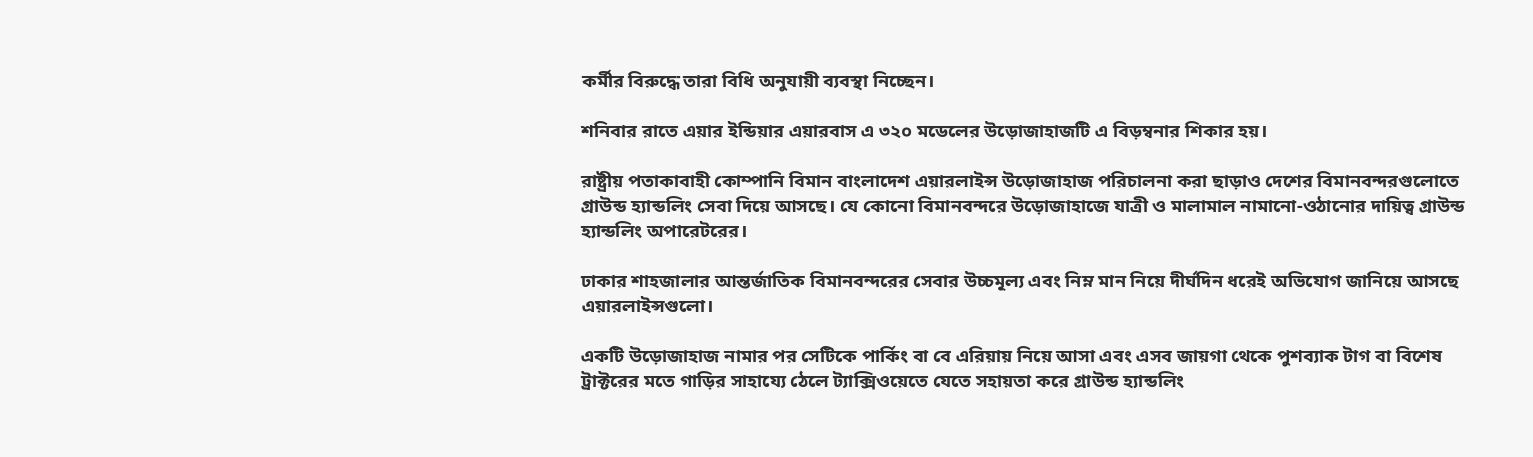কর্মীর বিরুদ্ধে তারা বিধি অনুযায়ী ব্যবস্থা নিচ্ছেন।

শনিবার রাতে এয়ার ইন্ডিয়ার এয়ারবাস এ ৩২০ মডেলের উড়োজাহাজটি এ বিড়ম্বনার শিকার হয়।

রাষ্ট্রীয় পতাকাবাহী কোম্পানি বিমান বাংলাদেশ এয়ারলাইন্স উড়োজাহাজ পরিচালনা করা ছাড়াও দেশের বিমানবন্দরগুলোতে গ্রাউন্ড হ্যান্ডলিং সেবা দিয়ে আসছে। যে কোনো বিমানবন্দরে উড়োজাহাজে যাত্রী ও মালামাল নামানো-ওঠানোর দায়িত্ব গ্রাউন্ড হ্যান্ডলিং অপারেটরের।

ঢাকার শাহজালার আন্তর্জাতিক বিমানবন্দরের সেবার উচ্চমূল্য এবং নিম্ন মান নিয়ে দীর্ঘদিন ধরেই অভিযোগ জানিয়ে আসছে এয়ারলাইন্সগুলো।

একটি উড়োজাহাজ নামার পর সেটিকে পার্কিং বা বে এরিয়ায় নিয়ে আসা এবং এসব জায়গা থেকে পুশব্যাক টাগ বা বিশেষ ট্রাক্টরের মতে গাড়ির সাহায্যে ঠেলে ট্যাক্সিওয়েতে যেতে সহায়তা করে গ্রাউন্ড হ্যান্ডলিং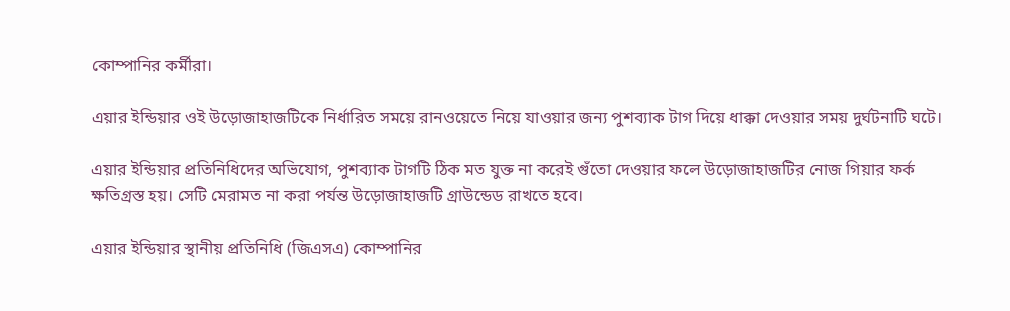কোম্পানির কর্মীরা।

এয়ার ইন্ডিয়ার ওই উড়োজাহাজটিকে নির্ধারিত সময়ে রানওয়েতে নিয়ে যাওয়ার জন্য পুশব্যাক টাগ দিয়ে ধাক্কা দেওয়ার সময় দুর্ঘটনাটি ঘটে।

এয়ার ইন্ডিয়ার প্রতিনিধিদের অভিযোগ, পুশব্যাক টাগটি ঠিক মত যুক্ত না করেই গুঁতো দেওয়ার ফলে উড়োজাহাজটির নোজ গিয়ার ফর্ক ক্ষতিগ্রস্ত হয়। সেটি মেরামত না করা পর্যন্ত উড়োজাহাজটি গ্রাউন্ডেড রাখতে হবে।

এয়ার ইন্ডিয়ার স্থানীয় প্রতিনিধি (জিএসএ) কোম্পানির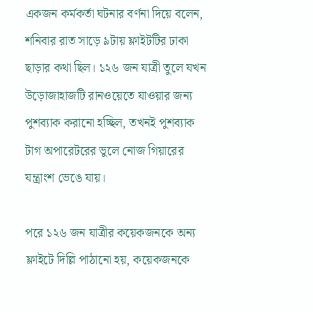একজন কর্মকর্তা ঘটনার বর্ণনা দিয়ে বলেন, শনিবার রাত সাড়ে ৯টায় ফ্লাইটটির ঢাকা ছাড়ার কথা ছিল। ১২৬ জন যাত্রী তুলে যখন উড়োজাহাজটি রানওয়েতে যাওয়ার জন্য পুশব্যাক করানো হচ্ছিল, তখনই পুশব্যাক টাগ অপারেটরের ভুলে নোজ গিয়ারের যন্ত্রাংশ ভেঙে যায়।

পরে ১২৬ জন যাত্রীর কয়েকজনকে অন্য ফ্লাইটে দিল্লি পাঠানো হয়, কয়েকজনকে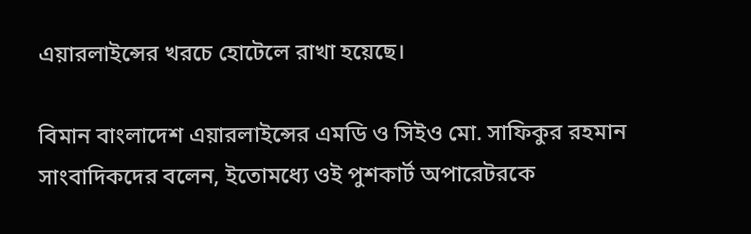এয়ারলাইন্সের খরচে হোটেলে রাখা হয়েছে।

বিমান বাংলাদেশ এয়ারলাইন্সের এমডি ও সিইও মো. সাফিকুর রহমান সাংবাদিকদের বলেন, ইতোমধ্যে ওই পুশকার্ট অপারেটরকে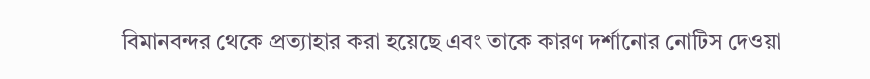বিমানবন্দর থেকে প্রত্যাহার করা হয়েছে এবং তাকে কারণ দর্শানোর নোটিস দেওয়া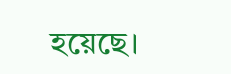হয়েছে।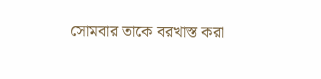সোমবার তাকে বরখাস্ত করা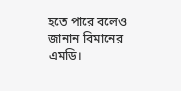হতে পারে বলেও জানান বিমানের এমডি।